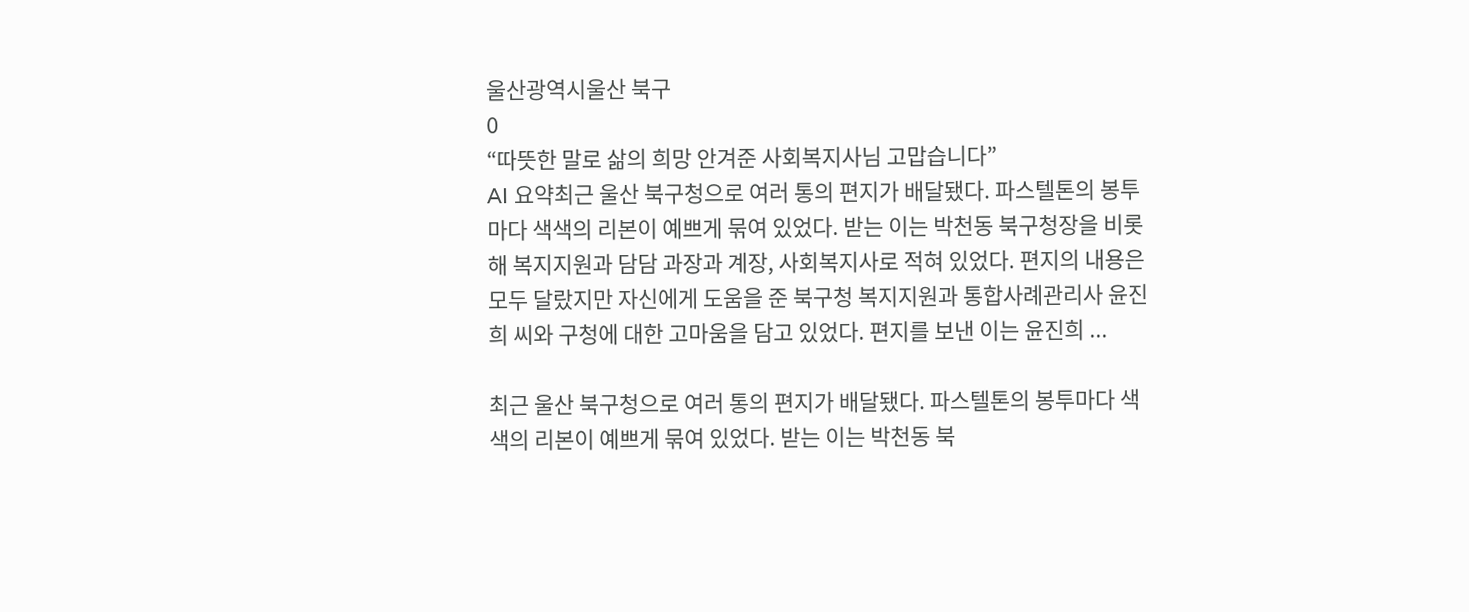울산광역시울산 북구
0
“따뜻한 말로 삶의 희망 안겨준 사회복지사님 고맙습니다”
AI 요약최근 울산 북구청으로 여러 통의 편지가 배달됐다. 파스텔톤의 봉투마다 색색의 리본이 예쁘게 묶여 있었다. 받는 이는 박천동 북구청장을 비롯해 복지지원과 담담 과장과 계장, 사회복지사로 적혀 있었다. 편지의 내용은 모두 달랐지만 자신에게 도움을 준 북구청 복지지원과 통합사례관리사 윤진희 씨와 구청에 대한 고마움을 담고 있었다. 편지를 보낸 이는 윤진희 ...

최근 울산 북구청으로 여러 통의 편지가 배달됐다. 파스텔톤의 봉투마다 색색의 리본이 예쁘게 묶여 있었다. 받는 이는 박천동 북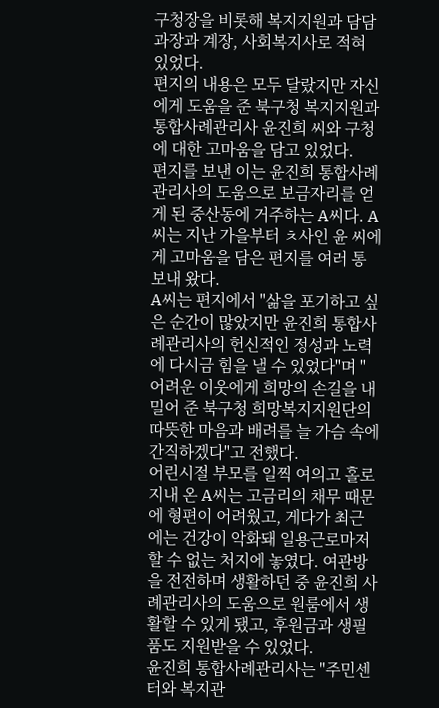구청장을 비롯해 복지지원과 담담 과장과 계장, 사회복지사로 적혀 있었다.
편지의 내용은 모두 달랐지만 자신에게 도움을 준 북구청 복지지원과 통합사례관리사 윤진희 씨와 구청에 대한 고마움을 담고 있었다.
편지를 보낸 이는 윤진희 통합사례관리사의 도움으로 보금자리를 얻게 된 중산동에 거주하는 A씨다. A씨는 지난 가을부터 ㅊ사인 윤 씨에게 고마움을 담은 편지를 여러 통 보내 왔다.
A씨는 편지에서 "삶을 포기하고 싶은 순간이 많았지만 윤진희 통합사례관리사의 헌신적인 정성과 노력에 다시금 힘을 낼 수 있었다"며 "어려운 이웃에게 희망의 손길을 내밀어 준 북구청 희망복지지원단의 따뜻한 마음과 배려를 늘 가슴 속에 간직하겠다"고 전했다.
어린시절 부모를 일찍 여의고 홀로 지내 온 A씨는 고금리의 채무 때문에 형편이 어려웠고, 게다가 최근에는 건강이 악화돼 일용근로마저 할 수 없는 처지에 놓였다. 여관방을 전전하며 생활하던 중 윤진희 사례관리사의 도움으로 원룸에서 생활할 수 있게 됐고, 후원금과 생필품도 지원받을 수 있었다.
윤진희 통합사례관리사는 "주민센터와 복지관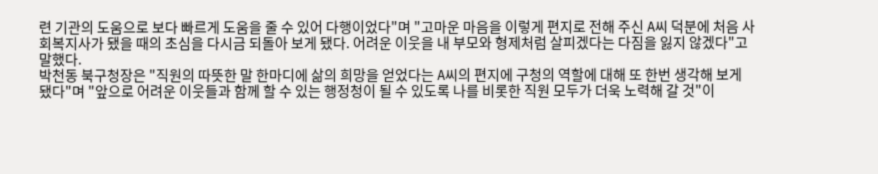련 기관의 도움으로 보다 빠르게 도움을 줄 수 있어 다행이었다"며 "고마운 마음을 이렇게 편지로 전해 주신 A씨 덕분에 처음 사회복지사가 됐을 때의 초심을 다시금 되돌아 보게 됐다. 어려운 이웃을 내 부모와 형제처럼 살피겠다는 다짐을 잃지 않겠다"고 말했다.
박천동 북구청장은 "직원의 따뜻한 말 한마디에 삶의 희망을 얻었다는 A씨의 편지에 구청의 역할에 대해 또 한번 생각해 보게 됐다"며 "앞으로 어려운 이웃들과 함께 할 수 있는 행정청이 될 수 있도록 나를 비롯한 직원 모두가 더욱 노력해 갈 것"이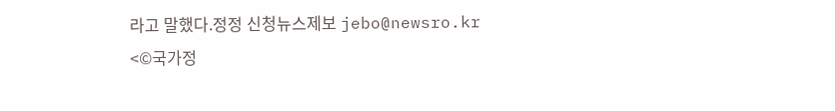라고 말했다.정정 신청뉴스제보 jebo@newsro.kr
<©국가정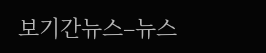보기간뉴스–뉴스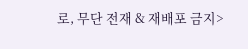로, 무단 전재 & 재배포 금지>